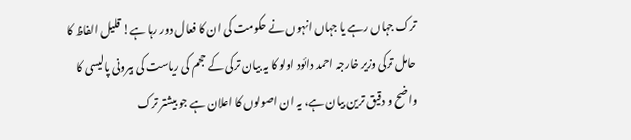ترک جہاں رہے یا جہاں انہوں نے حکومت کی ان کا فعال دور رہا ہے! قلیل الفاظ کا حامل ترکی وزیر خارجہ احمد دائود اولو کا یہ بیان ترکی کے حجم کی ریاست کی بیرونی پالیسی کا واضح و دقیق ترین بیان ہے، یہ ان اصولوں کا اعلان ہے جو بیشتر ترک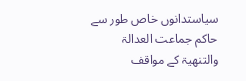سیاستدانوں خاص طور سے حاکم جماعت العدالۃ والتنھیۃ کے مواقف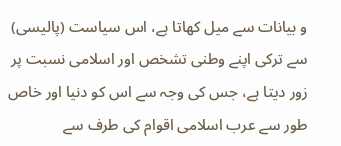و بیانات سے میل کھاتا ہے، اس سیاست (پالیسی) سے ترکی اپنے وطنی تشخص اور اسلامی نسبت پر زور دیتا ہے، جس کی وجہ سے اس کو دنیا اور خاص طور سے عرب اسلامی اقوام کی طرف سے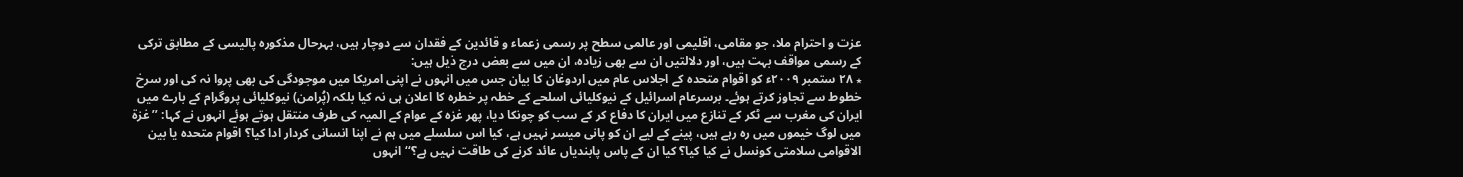عزت و احترام ملا، جو مقامی، اقلیمی اور عالمی سطح پر رسمی زعماء و قائدین کے فقدان سے دوچار ہیں، بہرحال مذکورہ پالیسی کے مطابق ترکی کے رسمی مواقف بہت ہیں، اور دلالتیں ان سے بھی زیادہ، ان میں سے بعض درج ذیل ہیں:
٭ ۲۸ ستمبر ۲۰۰۹ء کو اقوام متحدہ کے اجلاس عام میں اردوغان کا بیان جس میں انہوں نے اپنی امریکا میں موجودگی کی بھی پروا نہ کی اور سرخ خطوط سے تجاوز کرتے ہوئے۔ برسرعام اسرائیل کے نیوکلیائی اسلحے کے خطہ پر خطرہ کا اعلان ہی نہ کیا بلکہ (پُرامن) نیوکلیائی پروگرام کے بارے میں ایران کی مغرب سے ٹکر کے تنازع میں ایران کا دفاع کر کے سب کو چونکا دیا، پھر غزہ کے عوام کے المیہ کی طرف منتقل ہوتے ہوئے انہوں نے کہا: ’’غزۃ میں لوگ خیموں میں رہ رہے ہیں، پینے کے لیے ان کو پانی میسر نہیں ہے، کیا اس سلسلے میں ہم نے اپنا انسانی کردار ادا کیا؟ اقوام متحدہ یا بین الاقوامی سلامتی کونسل نے کیا کیا؟ کیا ان کے پاس پابندیاں عائد کرنے کی طاقت نہیں ہے؟‘‘ انہوں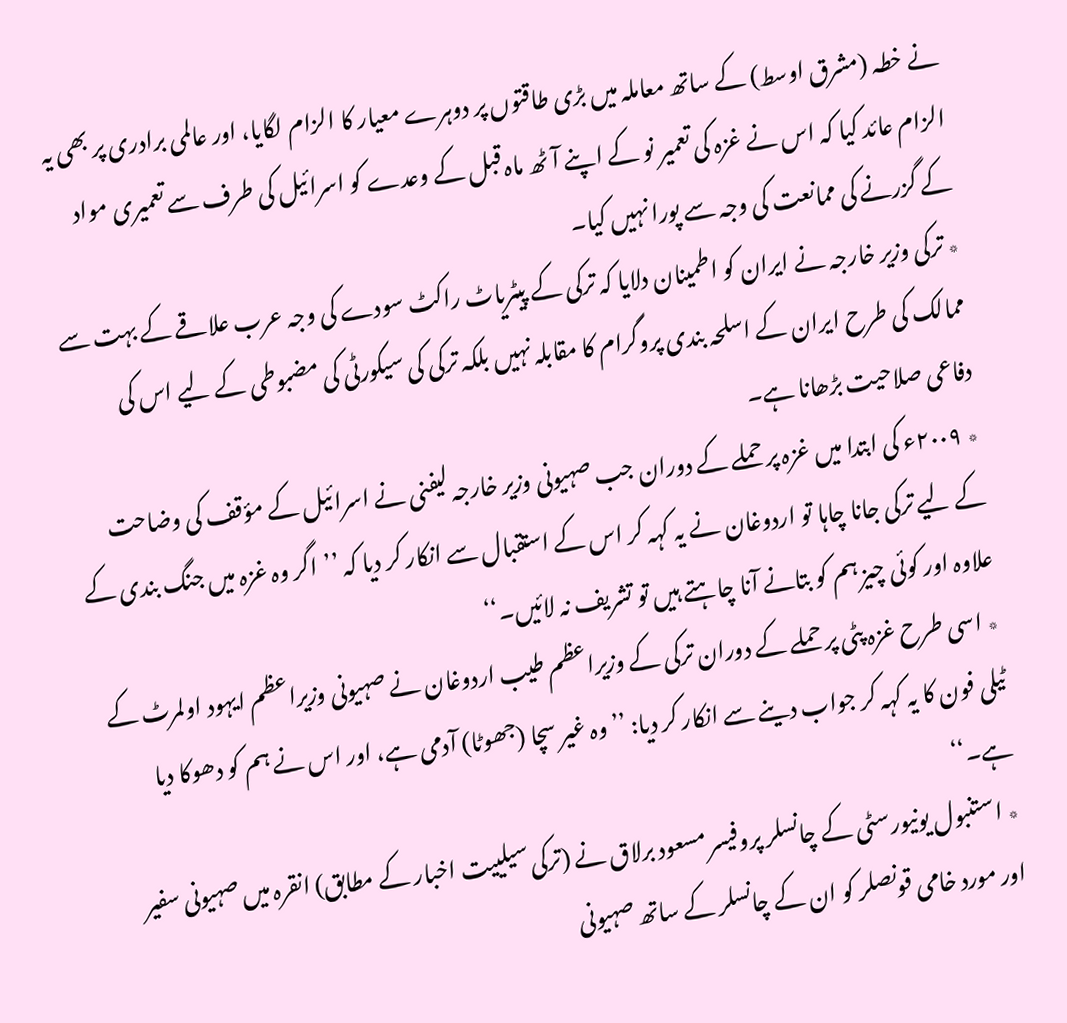نے خطہ (مشرق اوسط) کے ساتھ معاملہ میں بڑی طاقتوں پر دوہرے معیار کا الزام لگایا، اور عالمی برادری پر بھی یہ الزام عائد کیا کہ اس نے غزہ کی تعمیر نو کے اپنے آٹھ ماہ قبل کے وعدے کو اسرائیل کی طرف سے تعمیری مواد کے گزرنے کی ممانعت کی وجہ سے پورا نہیں کیا۔
٭ ترکی وزیر خارجہ نے ایران کو اطمینان دلایا کہ ترکی کے پیٹریاٹ راکٹ سودے کی وجہ عرب علاقے کے بہت سے ممالک کی طرح ایران کے اسلحہ بندی پروگرام کا مقابلہ نہیں بلکہ ترکی کی سیکورٹی کی مضبوطی کے لیے اس کی دفاعی صلاحیت بڑھانا ہے۔
٭ ۲۰۰۹ء کی ابتدا میں غزہ پر حملے کے دوران جب صہیونی وزیر خارجہ لیفنی نے اسرائیل کے مؤقف کی وضاحت کے لیے ترکی جانا چاہا تو اردوغان نے یہ کہہ کر اس کے استقبال سے انکار کر دیا کہ ’’اگر وہ غزہ میں جنگ بندی کے علاوہ اور کوئی چیز ہم کو بتانے آنا چاہتے ہیں تو تشریف نہ لائیں۔‘‘
٭ اسی طرح غزہ پٹی پر حملے کے دوران ترکی کے وزیراعظم طیب اردوغان نے صہیونی وزیراعظم ایہود اولمرٹ کے ٹیلی فون کا یہ کہہ کر جواب دینے سے انکار کر دیا: ’’وہ غیر سچا (جھوٹا) آدمی ہے، اور اس نے ہم کو دھوکا دیا ہے۔‘‘
٭ استنبول یونیورسٹی کے چانسلر پروفیسر مسعود برلاق نے (ترکی سیلییت اخبار کے مطابق) انقرہ میں صہیونی سفیر اور مورد خامی قونصلر کو ان کے چانسلر کے ساتھ صہیونی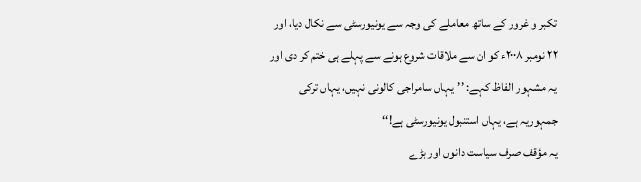تکبر و غرور کے ساتھ معاملے کی وجہ سے یونیورسٹی سے نکال دیا، اور ۲۲ نومبر ۲۰۰۸ء کو ان سے ملاقات شروع ہونے سے پہلے ہی ختم کر دی اور یہ مشہور الفاظ کہے: ’’یہاں سامراجی کالونی نہیں، یہاں ترکی جمہوریہ ہے، یہاں استنبول یونیورسٹی ہے!‘‘
یہ مؤقف صرف سیاست دانوں اور بڑے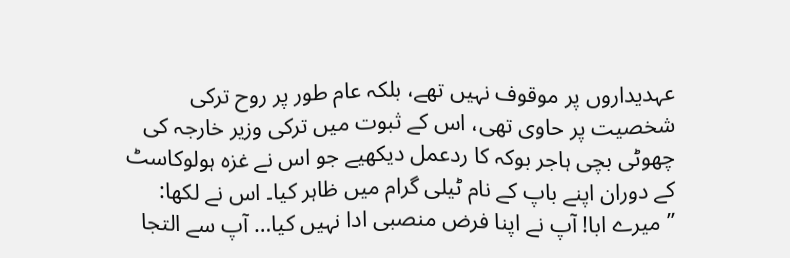عہدیداروں پر موقوف نہیں تھے، بلکہ عام طور پر روح ترکی شخصیت پر حاوی تھی، اس کے ثبوت میں ترکی وزیر خارجہ کی چھوٹی بچی ہاجر بوکہ کا ردعمل دیکھیے جو اس نے غزہ ہولوکاسٹ کے دوران اپنے باپ کے نام ٹیلی گرام میں ظاہر کیا۔ اس نے لکھا: ’’میرے ابا! آپ نے اپنا فرض منصبی ادا نہیں کیا… آپ سے التجا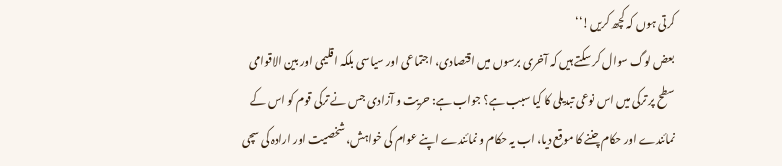کرتی ہوں کہ کچھ کریں!‘‘
بعض لوگ سوال کر سکتے ہیں کہ آخری برسوں میں اقتصادی، اجتماعی اور سیاسی بلکہ اقلیمی اور بین الاقوامی سطح پر ترکی میں اس نوعی تبدیلی کا کیا سبب ہے؟ جواب ہے: حریت و آزادی جس نے ترکی قوم کو اس کے نمائندے اور حکام چننے کا موقع دیا، اب یہ حکام و نمائندے اپنے عوام کی خواہش، شخصیت اور ارادہ کی سچی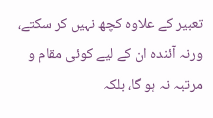تعبیر کے علاوہ کچھ نہیں کر سکتے، ورنہ آئندہ ان کے لیے کوئی مقام و مرتبہ نہ ہو گا، بلکہ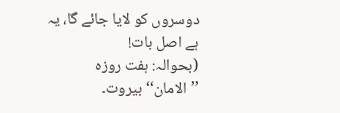دوسروں کو لایا جائے گا، یہ ہے اصل بات!
(بحوالہ: ہفت روزہ ’’الامان‘‘ بیروت۔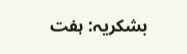بشکریہ: ہفت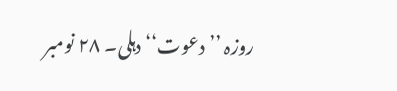روزہ ’’دعوت‘‘ دہلی۔ ۲۸ نومبر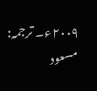۲۰۰۹ء۔ ترجمہ: مسعود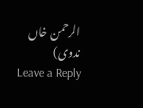الرحمن خاں ندوی)
Leave a Reply